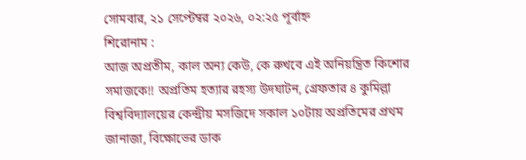সোমবার, ২১ সেপ্টেম্বর ২০২৬, ০২:২৫ পূর্বাহ্ন
শিরোনাম :
আজ অপ্রতীম, কাল অন্য কেউ, কে রুখবে এই অনিয়ন্ত্রিত কিশোর সমাজকে!! অপ্রতিম হত্যার রহস্য উদঘাটন, গ্রেফতার ৪ কুমিল্লা বিশ্ববিদ্যালয়ের কেন্দ্রীয় মসজিদে সকাল ১০টায় অপ্রতিমের প্রথম জানাজা, বিক্ষোভের ডাক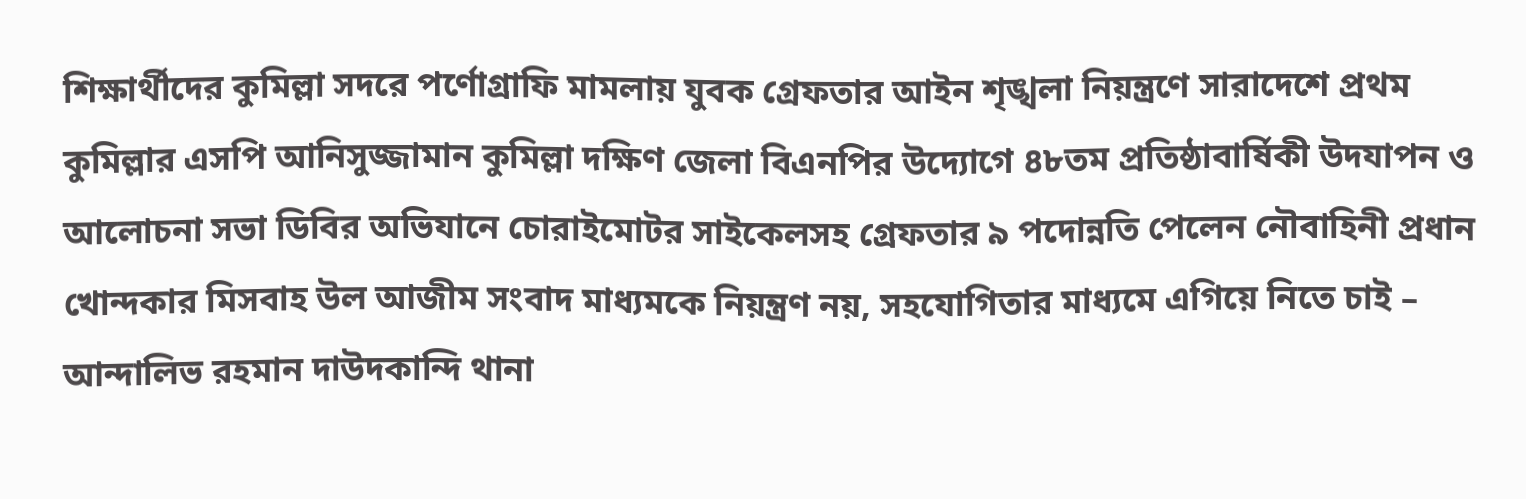শিক্ষার্থীদের কুমিল্লা সদরে পর্ণোগ্রাফি মামলায় যুবক গ্রেফতার আইন শৃঙ্খলা নিয়ন্ত্রণে সারাদেশে প্রথম কুমিল্লার এসপি আনিসুজ্জামান কুমিল্লা দক্ষিণ জেলা বিএনপির উদ্যোগে ৪৮তম প্রতিষ্ঠাবার্ষিকী উদযাপন ও আলোচনা সভা ডিবির অভিযানে চোরাইমোটর সাইকেলসহ গ্রেফতার ৯ পদোন্নতি পেলেন নৌবাহিনী প্রধান খোন্দকার মিসবাহ উল আজীম সংবাদ মাধ্যমকে নিয়ন্ত্রণ নয়, সহযোগিতার মাধ্যমে এগিয়ে নিতে চাই – আন্দালিভ রহমান দাউদকান্দি থানা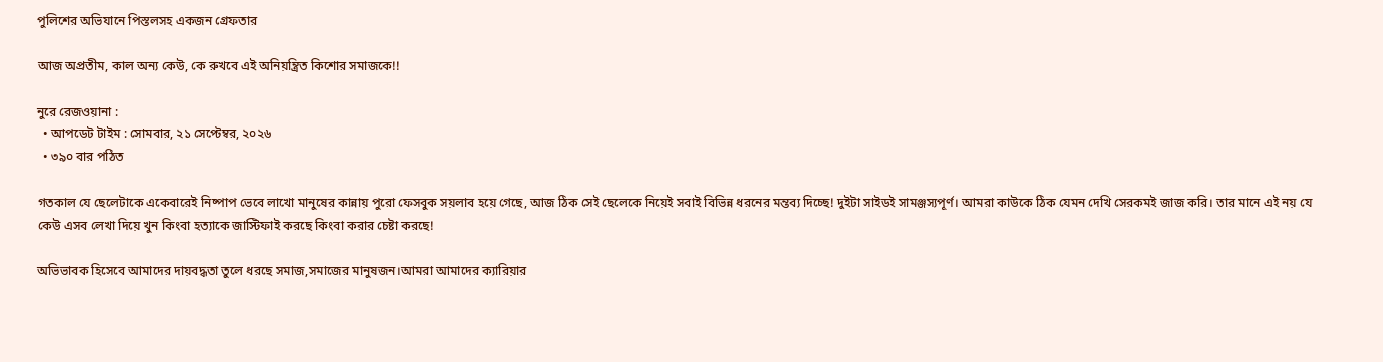পুলিশের অভিযানে পিস্তলসহ একজন গ্রেফতার

আজ অপ্রতীম, কাল অন্য কেউ, কে রুখবে এই অনিয়ন্ত্রিত কিশোর সমাজকে!!

নুরে রেজওয়ানা :
  • আপডেট টাইম : সোমবার, ২১ সেপ্টেম্বর, ২০২৬
  • ৩৯০ বার পঠিত

গতকাল যে ছেলেটাকে একেবারেই নিষ্পাপ ভেবে লাখো মানুষের কান্নায় পুরো ফেসবুক সয়লাব হয়ে গেছে, আজ ঠিক সেই ছেলেকে নিয়েই সবাই বিভিন্ন ধরনের মন্তব্য দিচ্ছে! দুইটা সাইডই সামঞ্জস্যপূর্ণ। আমরা কাউকে ঠিক যেমন দেখি সেরকমই জাজ করি। তার মানে এই নয় যে কেউ এসব লেখা দিয়ে খুন কিংবা হত্যাকে জাস্টিফাই করছে কিংবা করার চেষ্টা করছে!

অভিভাবক হিসেবে আমাদের দায়বদ্ধতা তুলে ধরছে সমাজ,সমাজের মানুষজন।আমরা আমাদের ক্যারিয়ার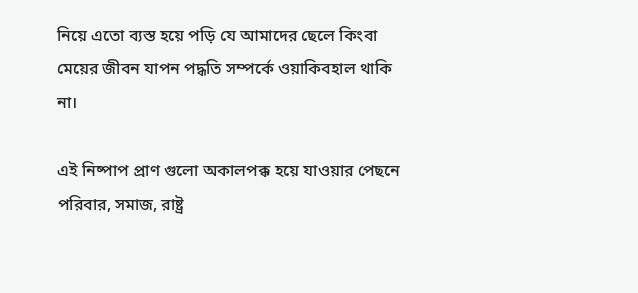নিয়ে এতো ব্যস্ত হয়ে পড়ি যে আমাদের ছেলে কিংবা মেয়ের জীবন যাপন পদ্ধতি সম্পর্কে ওয়াকিবহাল থাকি না।

এই নিষ্পাপ প্রাণ গুলো অকালপক্ক হয়ে যাওয়ার পেছনে পরিবার, সমাজ, রাষ্ট্র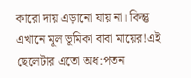কারো দায় এড়ানো যায় না। কিন্তু এখানে মূল ভূমিকা বাবা মায়ের!এই ছেলেটার এতো অধ:পতন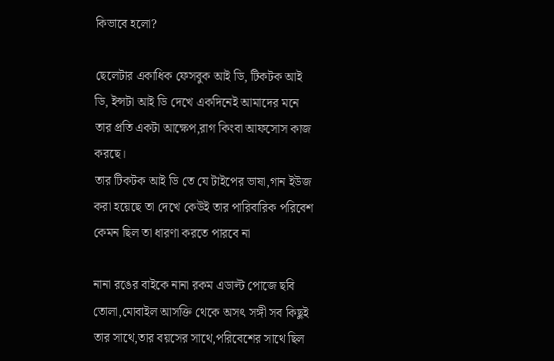কিভাবে হলো?

ছেলেটার একাধিক ফেসবুক আই ডি, টিকটক আই ডি, ইন্সটা আই ডি দেখে একদিনেই আমাদের মনে তার প্রতি একটা আক্ষেপ,রাগ কিংবা আফসোস কাজ করছে।
তার টিকটক আই ডি তে যে টাইপের ভাষা,গান ইউজ করা হয়েছে তা দেখে কেউই তার পারিবারিক পরিবেশ কেমন ছিল তা ধারণা করতে পারবে না

নানা রঙের বাইকে নানা রকম এডাল্ট পোজে ছবি তোলা,মোবাইল আসক্তি থেকে অসৎ সঙ্গী সব কিছুই তার সাথে,তার বয়সের সাথে,পরিবেশের সাথে ছিল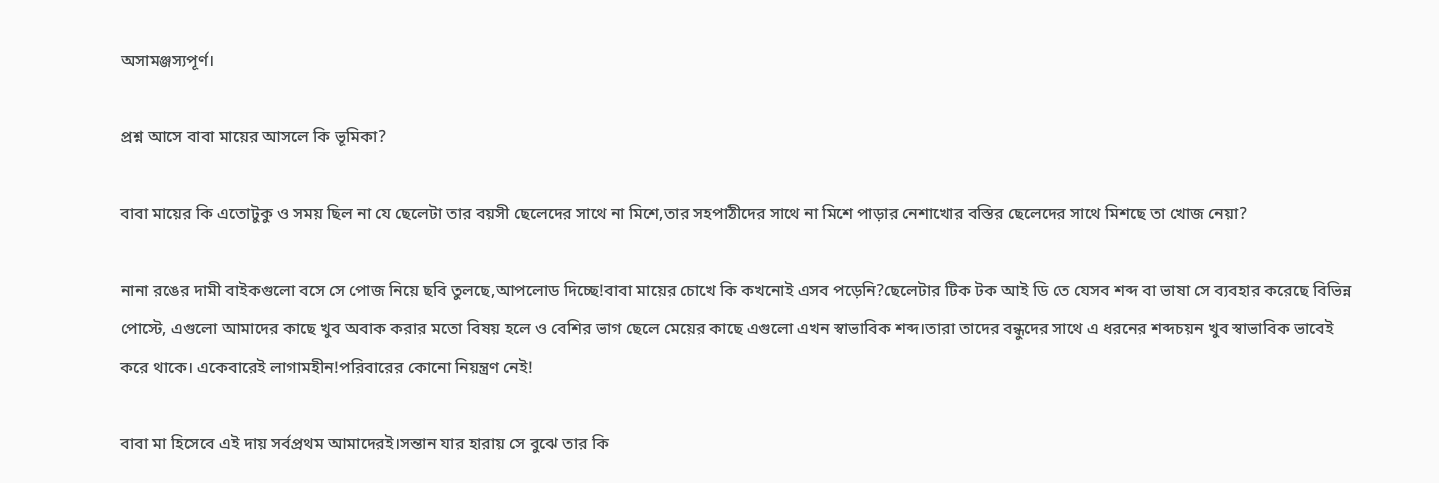অসামঞ্জস্যপূর্ণ।

প্রশ্ন আসে বাবা মায়ের আসলে কি ভূমিকা?

বাবা মায়ের কি এতোটুকু ও সময় ছিল না যে ছেলেটা তার বয়সী ছেলেদের সাথে না মিশে,তার সহপাঠীদের সাথে না মিশে পাড়ার নেশাখোর বস্তির ছেলেদের সাথে মিশছে তা খোজ নেয়া?

নানা রঙের দামী বাইকগুলো বসে সে পোজ নিয়ে ছবি তুলছে,আপলোড দিচ্ছে!বাবা মায়ের চোখে কি কখনোই এসব পড়েনি?ছেলেটার টিক টক আই ডি তে যেসব শব্দ বা ভাষা সে ব্যবহার করেছে বিভিন্ন পোস্টে, এগুলো আমাদের কাছে খুব অবাক করার মতো বিষয় হলে ও বেশির ভাগ ছেলে মেয়ের কাছে এগুলো এখন স্বাভাবিক শব্দ।তারা তাদের বন্ধুদের সাথে এ ধরনের শব্দচয়ন খুব স্বাভাবিক ভাবেই করে থাকে। একেবারেই লাগামহীন!পরিবারের কোনো নিয়ন্ত্রণ নেই!

বাবা মা হিসেবে এই দায় সর্বপ্রথম আমাদেরই।সন্তান যার হারায় সে বুঝে তার কি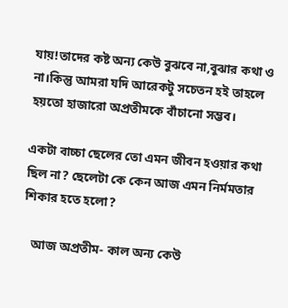যায়!তাদের কষ্ট অন্য কেউ বুঝবে না,বুঝার কথা ও না।কিন্তু আমরা যদি আরেকটু সচেতন হই তাহলে হয়তো হাজারো অপ্রতীমকে বাঁচানো সম্ভব।

একটা বাচ্চা ছেলের তো এমন জীবন হওয়ার কথা ছিল না? ছেলেটা কে কেন আজ এমন নির্মমতার শিকার হতে হলো?

   আজ অপ্রতীম- কাল অন্য কেউ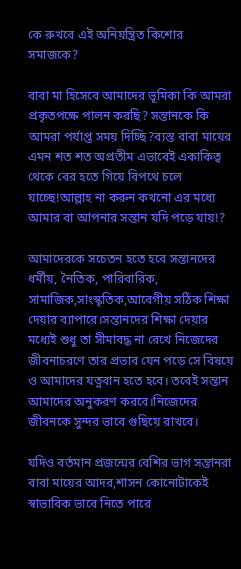কে রুখবে এই অনিয়ন্ত্রিত কিশোর সমাজকে?

বাবা মা হিসেবে আমাদের ভূমিকা কি আমরা প্রকৃতপক্ষে পালন করছি? সন্তানকে কি আমরা পর্যাপ্ত সময় দিচ্ছি?ব্যস্ত বাবা মায়ের এমন শত শত অপ্রতীম এভাবেই একাকিত্ব থেকে বের হতে গিয়ে বিপথে চলে যাচ্ছে!আল্লাহ না করুন কখনো এর মধ্যে আমার বা আপনার সন্তান যদি পড়ে যায়!?

আমাদেরকে সচেতন হতে হবে সন্তানদের ধর্মীয়, নৈতিক, পারিবারিক, সামাজিক,সাংস্কৃতিক,আবেগীয় সঠিক শিক্ষা দেয়ার ব্যাপারে।সন্তানদের শিক্ষা দেয়ার মধ্যেই শুধু তা সীমাবদ্ধ না রেখে নিজেদের জীবনাচরণে তার প্রভাব যেন পড়ে সে বিষয়ে ও আমাদের যত্নবান হতে হবে। তবেই সন্তান আমাদের অনুকরণ করবে।নিজেদের জীবনকে সুন্দর ভাবে গুছিয়ে রাখবে।

যদিও বর্তমান প্রজন্মের বেশির ভাগ সন্তানরা বাবা মায়ের আদর,শাসন কোনোটাকেই স্বাভাবিক ভাবে নিতে পারে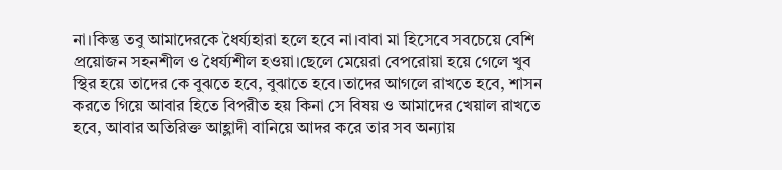না।কিন্তু তবু আমাদেরকে ধৈর্য্যহারা হলে হবে না।বাবা মা হিসেবে সবচেয়ে বেশি প্রয়োজন সহনশীল ও ধৈর্য্যশীল হওয়া।ছেলে মেয়েরা বেপরোয়া হয়ে গেলে খুব স্থির হয়ে তাদের কে বুঝতে হবে, বুঝাতে হবে।তাদের আগলে রাখতে হবে, শাসন করতে গিয়ে আবার হিতে বিপরীত হয় কিনা সে বিষয় ও আমাদের খেয়াল রাখতে হবে, আবার অতিরিক্ত আহ্লাদী বানিয়ে আদর করে তার সব অন্যায়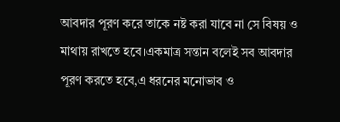আবদার পূরণ করে তাকে নষ্ট করা যাবে না সে বিষয় ও মাথায় রাখতে হবে।একমাত্র সন্তান বলেই সব আবদার পূরণ করতে হবে,এ ধরনের মনোভাব ও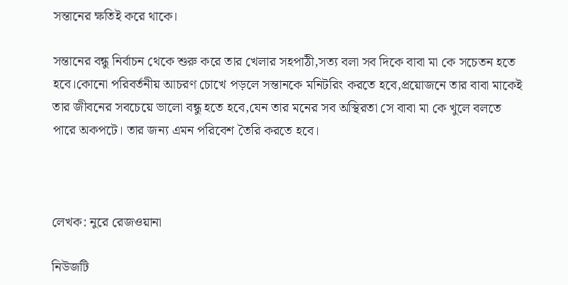সন্তানের ক্ষতিই করে থাকে।

সন্তানের বন্ধু নির্বাচন থেকে শুরু করে তার খেলার সহপাঠী,সত্য বলা সব দিকে বাবা মা কে সচেতন হতে হবে।কোনো পরিবর্তনীয় আচরণ চোখে পড়লে সন্তানকে মনিটরিং করতে হবে,প্রয়োজনে তার বাবা মাকেই তার জীবনের সবচেয়ে ভালো বন্ধু হতে হবে,যেন তার মনের সব অস্থিরতা সে বাবা মা কে খুলে বলতে পারে অকপটে। তার জন্য এমন পরিবেশ তৈরি করতে হবে।



লেখক: নুরে রেজওয়ানা

নিউজটি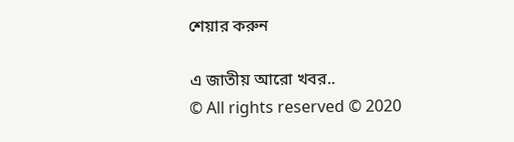শেয়ার করুন

এ জাতীয় আরো খবর..
© All rights reserved © 2020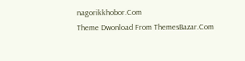nagorikkhobor.Com
Theme Dwonload From ThemesBazar.Com